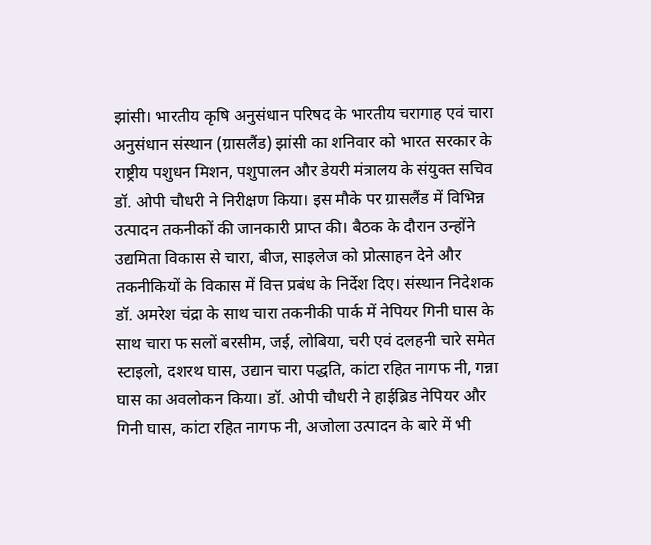झांसी। भारतीय कृषि अनुसंधान परिषद के भारतीय चरागाह एवं चारा अनुसंधान संस्थान (ग्रासलैंड) झांसी का शनिवार को भारत सरकार के राष्ट्रीय पशुधन मिशन, पशुपालन और डेयरी मंत्रालय के संयुक्त सचिव डॉ. ओपी चौधरी ने निरीक्षण किया। इस मौके पर ग्रासलैंड में विभिन्न उत्पादन तकनीकों की जानकारी प्राप्त की। बैठक के दौरान उन्होंने उद्यमिता विकास से चारा, बीज, साइलेज को प्रोत्साहन देने और तकनीकियों के विकास में वित्त प्रबंध के निर्देश दिए। संस्थान निदेशक डॉ. अमरेश चंद्रा के साथ चारा तकनीकी पार्क में नेपियर गिनी घास के साथ चारा फ सलों बरसीम, जई, लोबिया, चरी एवं दलहनी चारे समेत स्टाइलो, दशरथ घास, उद्यान चारा पद्धति, कांटा रहित नागफ नी, गन्ना घास का अवलोकन किया। डॉ. ओपी चौधरी ने हाईब्रिड नेपियर और गिनी घास, कांटा रहित नागफ नी, अजोला उत्पादन के बारे में भी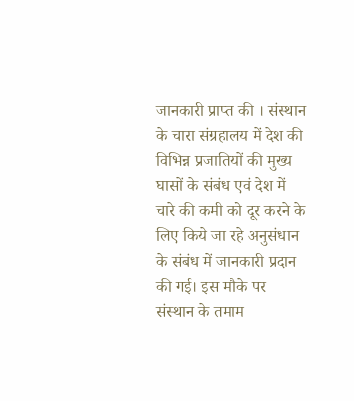जानकारी प्राप्त की । संस्थान के चारा संग्रहालय में देश की विभिन्न प्रजातियों की मुख्य घासों के संबंध एवं देश में चारे की कमी को दूर करने के लिए किये जा रहे अनुसंधान के संबंध में जानकारी प्रदान की गई। इस मौके पर संस्थान के तमाम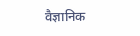वैज्ञानिक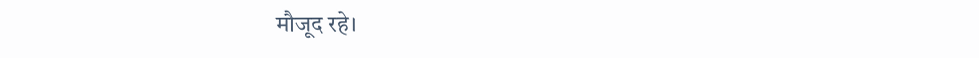मौजूद रहे।